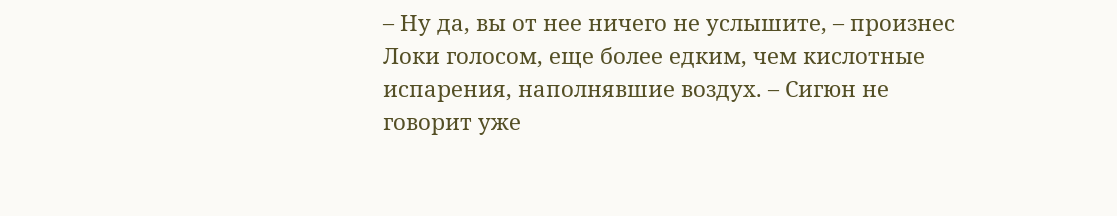– Ну да, вы от нее ничего не услышите, – произнес Локи голосом, еще более едким, чем кислотные испарения, наполнявшие воздух. – Сигюн не говорит уже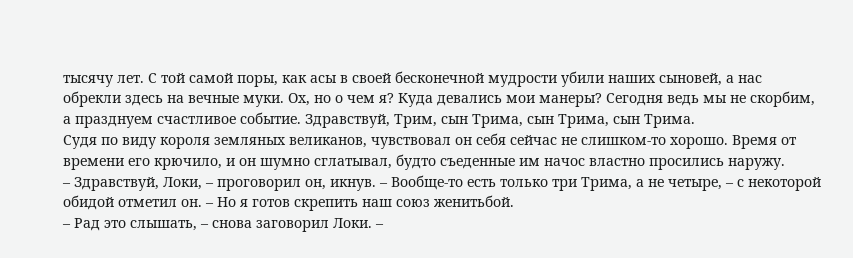тысячу лет. С той самой поры, как асы в своей бесконечной мудрости убили наших сыновей, а нас обрекли здесь на вечные муки. Ох, но о чем я? Куда девались мои манеры? Сегодня ведь мы не скорбим, а празднуем счастливое событие. Здравствуй, Трим, сын Трима, сын Трима, сын Трима.
Судя по виду короля земляных великанов, чувствовал он себя сейчас не слишком-то хорошо. Время от времени его крючило, и он шумно сглатывал, будто съеденные им начос властно просились наружу.
– Здравствуй, Локи, – проговорил он, икнув. – Вообще-то есть только три Трима, а не четыре, – с некоторой обидой отметил он. – Но я готов скрепить наш союз женитьбой.
– Рад это слышать, – снова заговорил Локи. –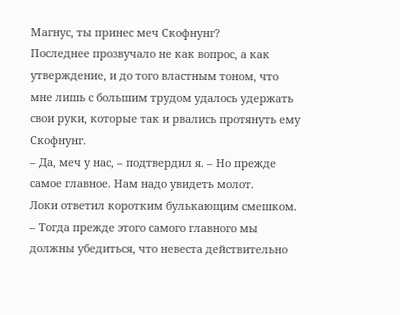Магнус, ты принес меч Скофнунг?
Последнее прозвучало не как вопрос, а как утверждение, и до того властным тоном, что мне лишь с большим трудом удалось удержать свои руки, которые так и рвались протянуть ему Скофнунг.
– Да, меч у нас, – подтвердил я. – Но прежде самое главное. Нам надо увидеть молот.
Локи ответил коротким булькающим смешком.
– Тогда прежде этого самого главного мы должны убедиться, что невеста действительно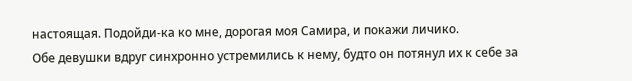настоящая. Подойди-ка ко мне, дорогая моя Самира, и покажи личико.
Обе девушки вдруг синхронно устремились к нему, будто он потянул их к себе за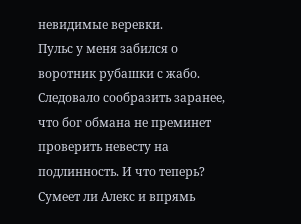невидимые веревки.
Пульс у меня забился о воротник рубашки с жабо. Следовало сообразить заранее, что бог обмана не преминет проверить невесту на подлинность. И что теперь? Сумеет ли Алекс и впрямь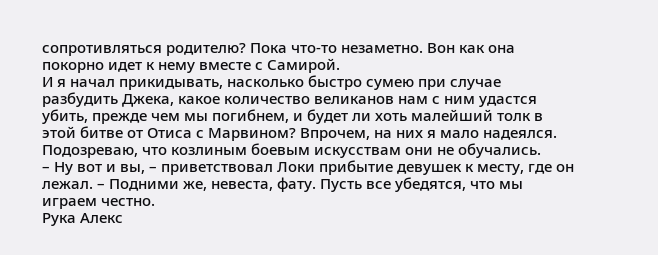сопротивляться родителю? Пока что-то незаметно. Вон как она покорно идет к нему вместе с Самирой.
И я начал прикидывать, насколько быстро сумею при случае разбудить Джека, какое количество великанов нам с ним удастся убить, прежде чем мы погибнем, и будет ли хоть малейший толк в этой битве от Отиса с Марвином? Впрочем, на них я мало надеялся. Подозреваю, что козлиным боевым искусствам они не обучались.
– Ну вот и вы, – приветствовал Локи прибытие девушек к месту, где он лежал. – Подними же, невеста, фату. Пусть все убедятся, что мы играем честно.
Рука Алекс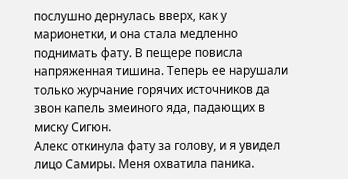послушно дернулась вверх, как у марионетки, и она стала медленно поднимать фату. В пещере повисла напряженная тишина. Теперь ее нарушали только журчание горячих источников да звон капель змеиного яда, падающих в миску Сигюн.
Алекс откинула фату за голову, и я увидел лицо Самиры. Меня охватила паника.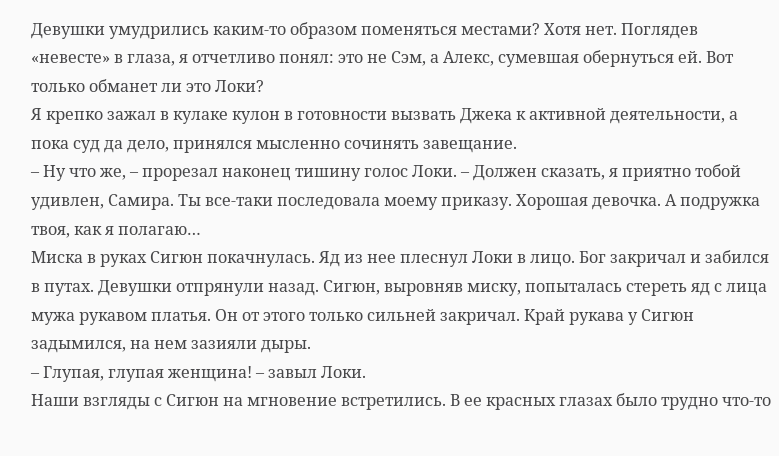Девушки умудрились каким-то образом поменяться местами? Хотя нет. Поглядев «невесте» в глаза, я отчетливо понял: это не Сэм, а Алекс, сумевшая обернуться ей. Вот только обманет ли это Локи?
Я крепко зажал в кулаке кулон в готовности вызвать Джека к активной деятельности, а пока суд да дело, принялся мысленно сочинять завещание.
– Ну что же, – прорезал наконец тишину голос Локи. – Должен сказать, я приятно тобой удивлен, Самира. Ты все-таки последовала моему приказу. Хорошая девочка. А подружка твоя, как я полагаю…
Миска в руках Сигюн покачнулась. Яд из нее плеснул Локи в лицо. Бог закричал и забился в путах. Девушки отпрянули назад. Сигюн, выровняв миску, попыталась стереть яд с лица мужа рукавом платья. Он от этого только сильней закричал. Край рукава у Сигюн задымился, на нем зазияли дыры.
– Глупая, глупая женщина! – завыл Локи.
Наши взгляды с Сигюн на мгновение встретились. В ее красных глазах было трудно что-то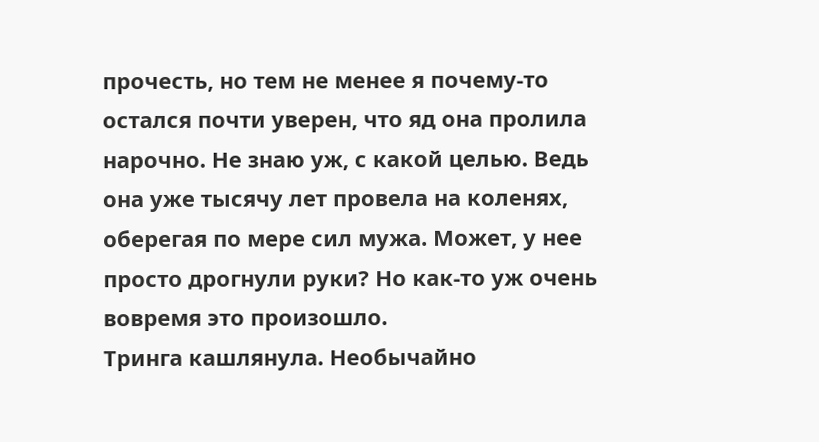прочесть, но тем не менее я почему-то остался почти уверен, что яд она пролила нарочно. Не знаю уж, с какой целью. Ведь она уже тысячу лет провела на коленях, оберегая по мере сил мужа. Может, у нее просто дрогнули руки? Но как-то уж очень вовремя это произошло.
Тринга кашлянула. Необычайно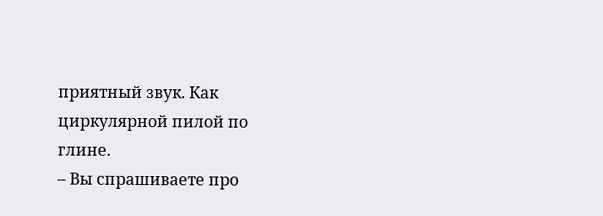приятный звук. Как циркулярной пилой по глине.
– Вы спрашиваете про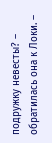подружку невесты? – обратилась она к Локи. –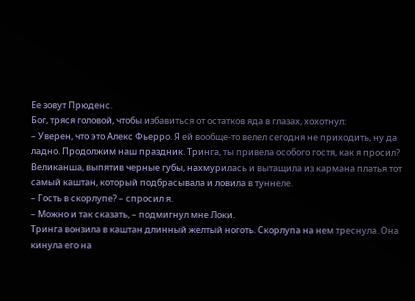Ее зовут Прюденс.
Бог, тряся головой, чтобы избавиться от остатков яда в глазах, хохотнул:
– Уверен, что это Алекс Фьерро. Я ей вообще-то велел сегодня не приходить, ну да ладно. Продолжим наш праздник. Тринга, ты привела особого гостя, как я просил?
Великанша, выпятив черные губы, нахмурилась и вытащила из кармана платья тот самый каштан, который подбрасывала и ловила в туннеле.
– Гость в скорлупе? – спросил я.
– Можно и так сказать, – подмигнул мне Локи.
Тринга вонзила в каштан длинный желтый ноготь. Скорлупа на нем треснула. Она кинула его на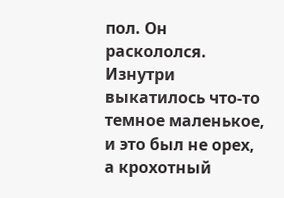пол. Он раскололся. Изнутри выкатилось что-то темное маленькое, и это был не орех, а крохотный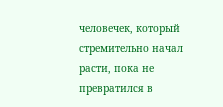человечек, который стремительно начал расти, пока не превратился в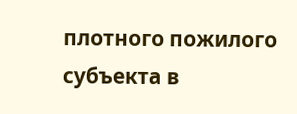плотного пожилого субъекта в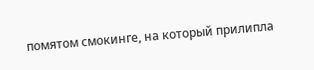помятом смокинге, на который прилипла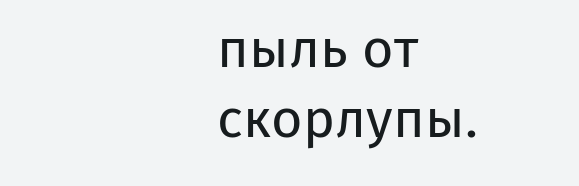пыль от скорлупы.